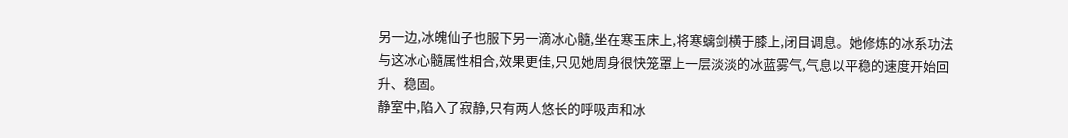另一边,冰魄仙子也服下另一滴冰心髓,坐在寒玉床上,将寒螭剑横于膝上,闭目调息。她修炼的冰系功法与这冰心髓属性相合,效果更佳,只见她周身很快笼罩上一层淡淡的冰蓝雾气,气息以平稳的速度开始回升、稳固。
静室中,陷入了寂静,只有两人悠长的呼吸声和冰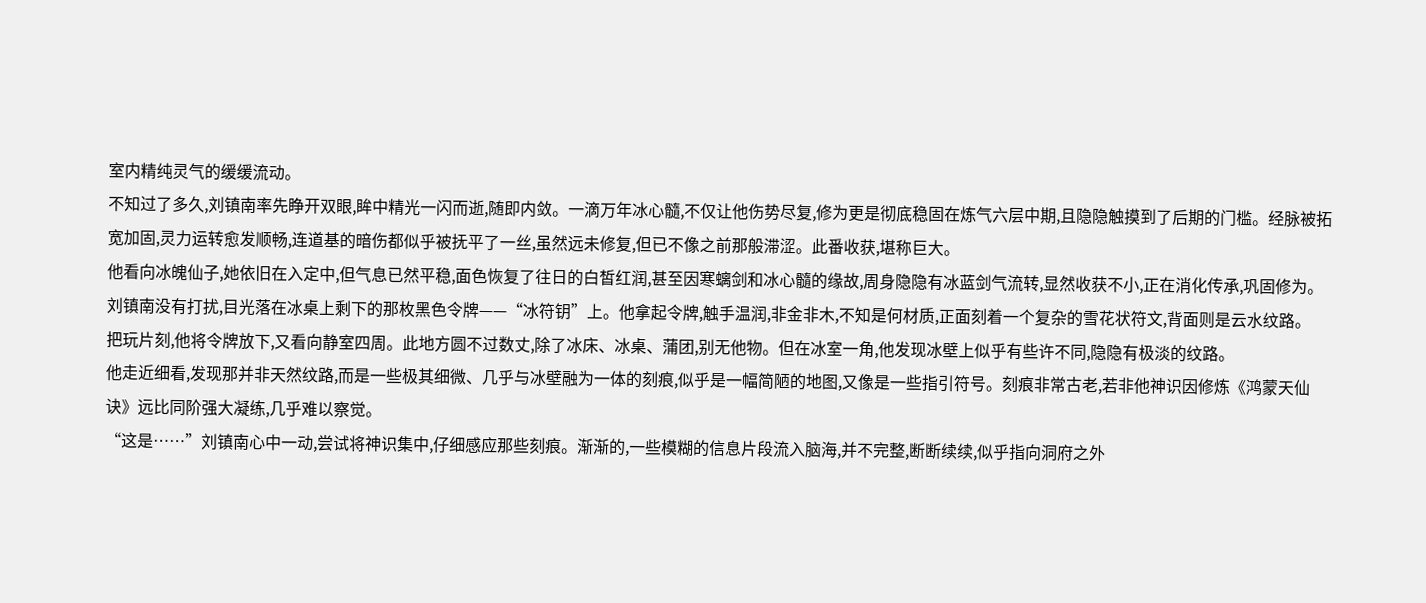室内精纯灵气的缓缓流动。
不知过了多久,刘镇南率先睁开双眼,眸中精光一闪而逝,随即内敛。一滴万年冰心髓,不仅让他伤势尽复,修为更是彻底稳固在炼气六层中期,且隐隐触摸到了后期的门槛。经脉被拓宽加固,灵力运转愈发顺畅,连道基的暗伤都似乎被抚平了一丝,虽然远未修复,但已不像之前那般滞涩。此番收获,堪称巨大。
他看向冰魄仙子,她依旧在入定中,但气息已然平稳,面色恢复了往日的白皙红润,甚至因寒螭剑和冰心髓的缘故,周身隐隐有冰蓝剑气流转,显然收获不小,正在消化传承,巩固修为。
刘镇南没有打扰,目光落在冰桌上剩下的那枚黑色令牌——“冰符钥”上。他拿起令牌,触手温润,非金非木,不知是何材质,正面刻着一个复杂的雪花状符文,背面则是云水纹路。
把玩片刻,他将令牌放下,又看向静室四周。此地方圆不过数丈,除了冰床、冰桌、蒲团,别无他物。但在冰室一角,他发现冰壁上似乎有些许不同,隐隐有极淡的纹路。
他走近细看,发现那并非天然纹路,而是一些极其细微、几乎与冰壁融为一体的刻痕,似乎是一幅简陋的地图,又像是一些指引符号。刻痕非常古老,若非他神识因修炼《鸿蒙天仙诀》远比同阶强大凝练,几乎难以察觉。
“这是……”刘镇南心中一动,尝试将神识集中,仔细感应那些刻痕。渐渐的,一些模糊的信息片段流入脑海,并不完整,断断续续,似乎指向洞府之外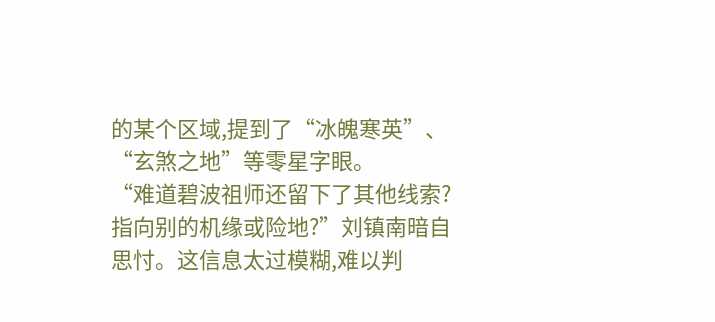的某个区域,提到了“冰魄寒英”、“玄煞之地”等零星字眼。
“难道碧波祖师还留下了其他线索?指向别的机缘或险地?”刘镇南暗自思忖。这信息太过模糊,难以判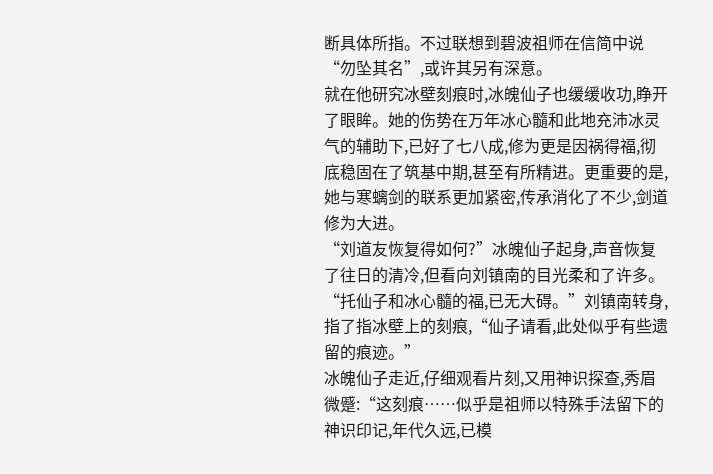断具体所指。不过联想到碧波祖师在信简中说“勿坠其名”,或许其另有深意。
就在他研究冰壁刻痕时,冰魄仙子也缓缓收功,睁开了眼眸。她的伤势在万年冰心髓和此地充沛冰灵气的辅助下,已好了七八成,修为更是因祸得福,彻底稳固在了筑基中期,甚至有所精进。更重要的是,她与寒螭剑的联系更加紧密,传承消化了不少,剑道修为大进。
“刘道友恢复得如何?”冰魄仙子起身,声音恢复了往日的清冷,但看向刘镇南的目光柔和了许多。
“托仙子和冰心髓的福,已无大碍。”刘镇南转身,指了指冰壁上的刻痕,“仙子请看,此处似乎有些遗留的痕迹。”
冰魄仙子走近,仔细观看片刻,又用神识探查,秀眉微蹙:“这刻痕……似乎是祖师以特殊手法留下的神识印记,年代久远,已模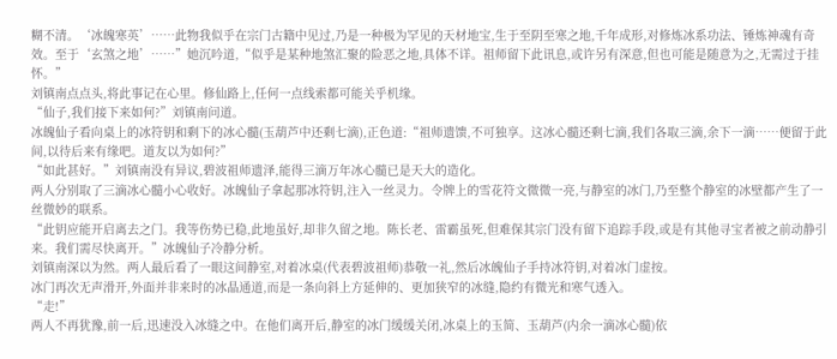糊不清。‘冰魄寒英’……此物我似乎在宗门古籍中见过,乃是一种极为罕见的天材地宝,生于至阴至寒之地,千年成形,对修炼冰系功法、锤炼神魂有奇效。至于‘玄煞之地’……”她沉吟道,“似乎是某种地煞汇聚的险恶之地,具体不详。祖师留下此讯息,或许另有深意,但也可能是随意为之,无需过于挂怀。”
刘镇南点点头,将此事记在心里。修仙路上,任何一点线索都可能关乎机缘。
“仙子,我们接下来如何?”刘镇南问道。
冰魄仙子看向桌上的冰符钥和剩下的冰心髓(玉葫芦中还剩七滴),正色道:“祖师遗馈,不可独享。这冰心髓还剩七滴,我们各取三滴,余下一滴……便留于此间,以待后来有缘吧。道友以为如何?”
“如此甚好。”刘镇南没有异议,碧波祖师遗泽,能得三滴万年冰心髓已是天大的造化。
两人分别取了三滴冰心髓小心收好。冰魄仙子拿起那冰符钥,注入一丝灵力。令牌上的雪花符文微微一亮,与静室的冰门,乃至整个静室的冰壁都产生了一丝微妙的联系。
“此钥应能开启离去之门。我等伤势已稳,此地虽好,却非久留之地。陈长老、雷霸虽死,但难保其宗门没有留下追踪手段,或是有其他寻宝者被之前动静引来。我们需尽快离开。”冰魄仙子冷静分析。
刘镇南深以为然。两人最后看了一眼这间静室,对着冰桌(代表碧波祖师)恭敬一礼,然后冰魄仙子手持冰符钥,对着冰门虚按。
冰门再次无声滑开,外面并非来时的冰晶通道,而是一条向斜上方延伸的、更加狭窄的冰缝,隐约有微光和寒气透入。
“走!”
两人不再犹豫,前一后,迅速没入冰缝之中。在他们离开后,静室的冰门缓缓关闭,冰桌上的玉简、玉葫芦(内余一滴冰心髓)依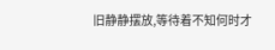旧静静摆放,等待着不知何时才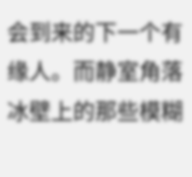会到来的下一个有缘人。而静室角落冰壁上的那些模糊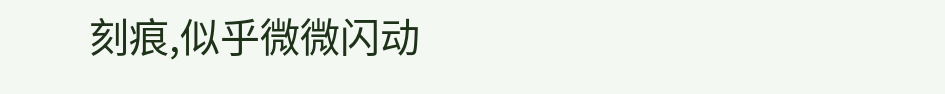刻痕,似乎微微闪动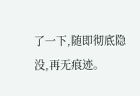了一下,随即彻底隐没,再无痕迹。